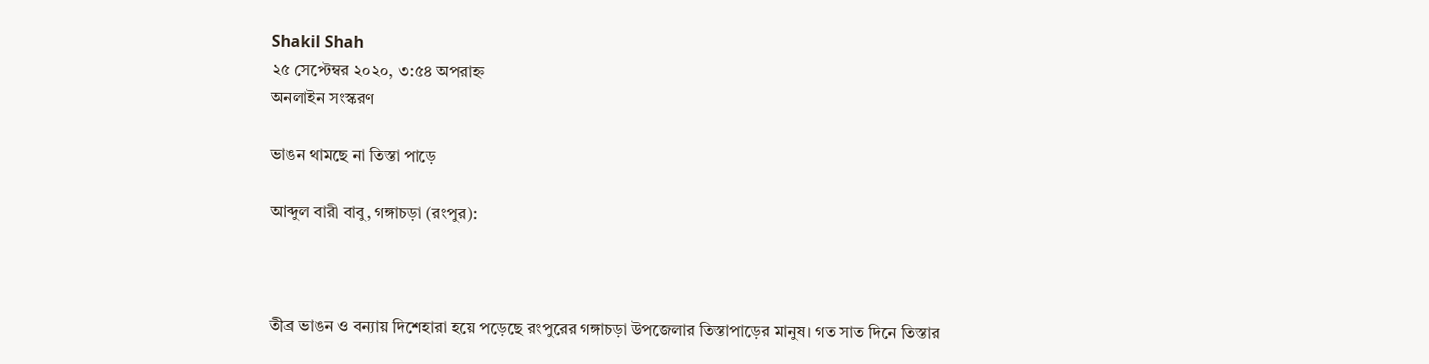Shakil Shah
২৫ সেপ্টেম্বর ২০২০, ৩:৫৪ অপরাহ্ন
অনলাইন সংস্করণ

ভাঙন থামছে না তিস্তা পাড়ে

আব্দুল বারী বাবু, গঙ্গাচড়া (রংপুর):



তীব্র ভাঙন ও বন্যায় দিশেহারা হয়ে পড়েছে রংপুরের গঙ্গাচড়া উপজেলার তিস্তাপাড়ের মানুষ। গত সাত দিনে তিস্তার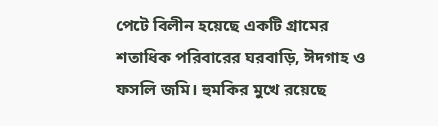পেটে বিলীন হয়েছে একটি গ্রামের শতাধিক পরিবারের ঘরবাড়ি, ঈদগাহ ও ফসলি জমি। হুমকির মুখে রয়েছে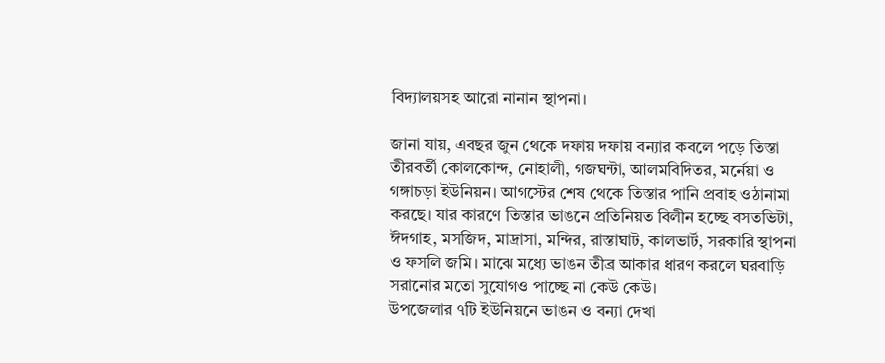বিদ্যালয়সহ আরো নানান স্থাপনা।

জানা যায়, এবছর জুন থেকে দফায় দফায় বন্যার কবলে পড়ে তিস্তা তীরবর্তী কোলকোন্দ, নোহালী, গজঘন্টা, আলমবিদিতর, মর্নেয়া ও গঙ্গাচড়া ইউনিয়ন। আগস্টের শেষ থেকে তিস্তার পানি প্রবাহ ওঠানামা করছে। যার কারণে তিস্তার ভাঙনে প্রতিনিয়ত বিলীন হচ্ছে বসতভিটা, ঈদগাহ, মসজিদ, মাদ্রাসা, মন্দির, রাস্তাঘাট, কালভার্ট, সরকারি স্থাপনা ও ফসলি জমি। মাঝে মধ্যে ভাঙন তীব্র আকার ধারণ করলে ঘরবাড়ি সরানোর মতো সুযোগও পাচ্ছে না কেউ কেউ।
উপজেলার ৭টি ইউনিয়নে ভাঙন ও বন্যা দেখা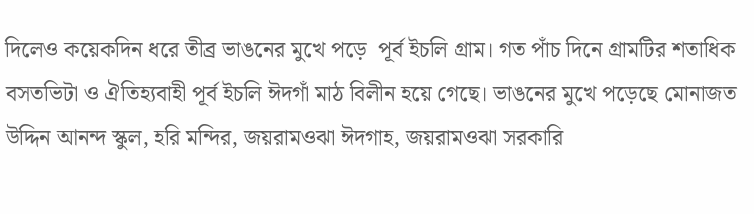দিলেও কয়েকদিন ধরে তীব্র ভাঙনের মুখে পড়ে  পূর্ব ইচলি গ্রাম। গত পাঁচ দিনে গ্রামটির শতাধিক বসতভিটা ও ঐতিহ্যবাহী পূর্ব ইচলি ঈদগাঁ মাঠ বিলীন হয়ে গেছে। ভাঙনের মুখে পড়েছে মোনাজত উদ্দিন আনন্দ স্কুল, হরি মন্দির, জয়রামওঝা ঈদগাহ, জয়রামওঝা সরকারি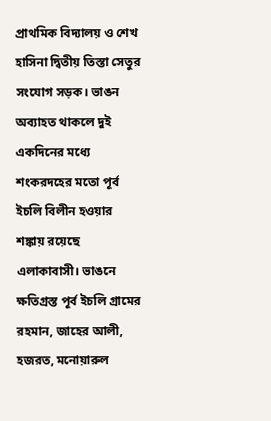প্রাথমিক বিদ্যালয় ও শেখ হাসিনা দ্বিতীয় তিস্তা সেতুর সংযোগ সড়ক। ভাঙন অব্যাহত থাকলে দুই একদিনের মধ্যে শংকরদহের মতো পূর্ব ইচলি বিলীন হওয়ার শঙ্কায় রয়েছে এলাকাবাসী। ভাঙনে ক্ষতিগ্রস্ত পূর্ব ইচলি গ্রামের রহমান, জাহের আলী, হজরত, মনোয়ারুল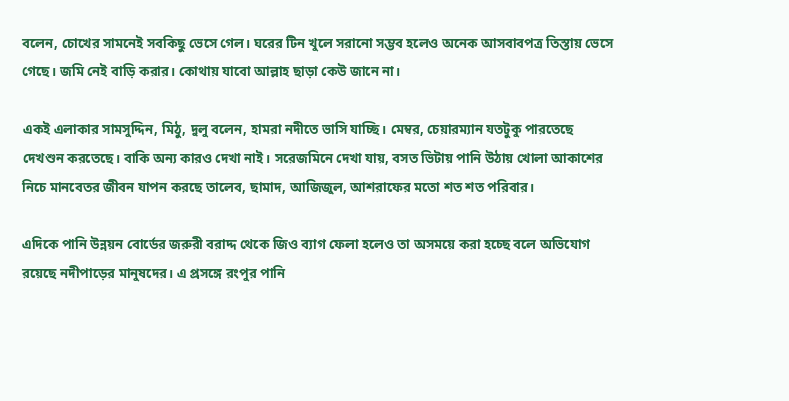বলেন, চোখের সামনেই সবকিছু ভেসে গেল। ঘরের টিন খুলে সরানো সম্ভব হলেও অনেক আসবাবপত্র তিস্তায় ভেসে গেছে। জমি নেই বাড়ি করার। কোথায় যাবো আল্লাহ ছাড়া কেউ জানে না।

একই এলাকার সামসুদ্দিন, মিঠু, দুলু বলেন, হামরা নদীতে ভাসি যাচ্ছি। মেম্বর, চেয়ারম্যান যতটুকু পারতেছে দেখশুন করতেছে। বাকি অন্য কারও দেখা নাই। সরেজমিনে দেখা যায়, বসত ভিটায় পানি উঠায় খোলা আকাশের নিচে মানবেতর জীবন যাপন করছে তালেব, ছামাদ, আজিজুল, আশরাফের মতো শত শত পরিবার।

এদিকে পানি উন্নয়ন বোর্ডের জরুরী বরাদ্দ থেকে জিও ব্যাগ ফেলা হলেও তা অসময়ে করা হচ্ছে বলে অভিযোগ রয়েছে নদীপাড়ের মানুষদের। এ প্রসঙ্গে রংপুর পানি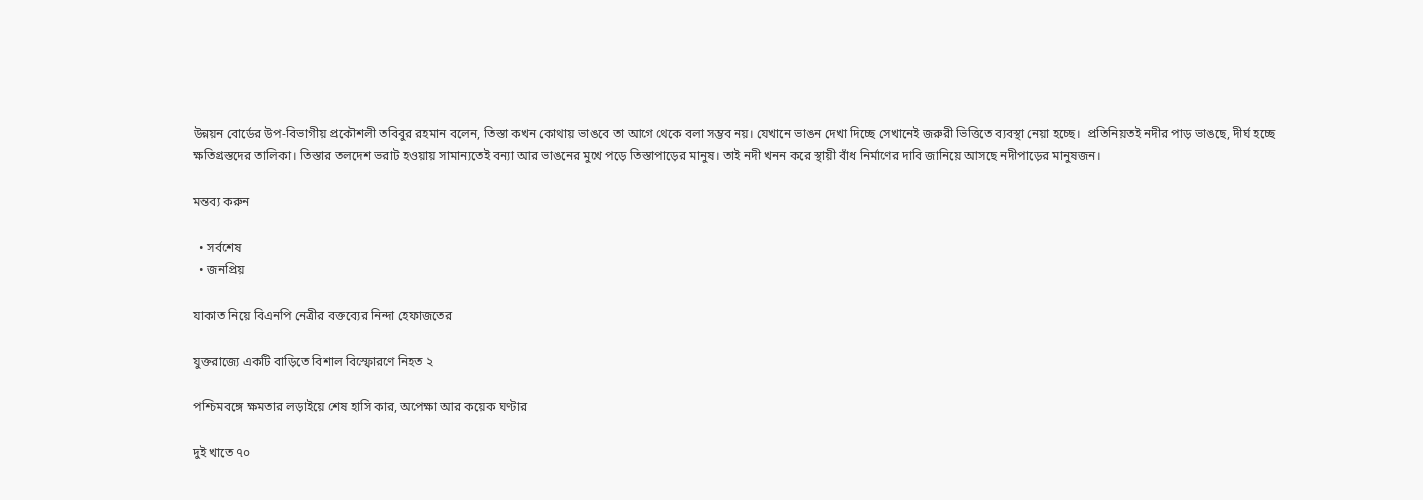উন্নয়ন বোর্ডের উপ-বিভাগীয় প্রকৌশলী তবিবুর রহমান বলেন, তিস্তা কখন কোথায় ভাঙবে তা আগে থেকে বলা সম্ভব নয়। যেখানে ভাঙন দেখা দিচ্ছে সেখানেই জরুরী ভিত্তিতে ব্যবস্থা নেয়া হচ্ছে।  প্রতিনিয়তই নদীর পাড় ভাঙছে, দীর্ঘ হচ্ছে ক্ষতিগ্রস্তদের তালিকা। তিস্তার তলদেশ ভরাট হওয়ায় সামান্যতেই বন্যা আর ভাঙনের মুখে পড়ে তিস্তাপাড়ের মানুষ। তাই নদী খনন করে স্থায়ী বাঁধ নির্মাণের দাবি জানিয়ে আসছে নদীপাড়ের মানুষজন।

মন্তব্য করুন

  • সর্বশেষ
  • জনপ্রিয়

যাকাত নিয়ে বিএনপি নেত্রীর বক্তব্যের নিন্দা হেফাজতের

যুক্তরাজ্যে একটি বাড়িতে বিশাল বিস্ফোরণে নিহত ২

পশ্চিমবঙ্গে ক্ষমতার লড়াইয়ে শেষ হাসি কার, অপেক্ষা আর কয়েক ঘণ্টার

দুই খাতে ৭০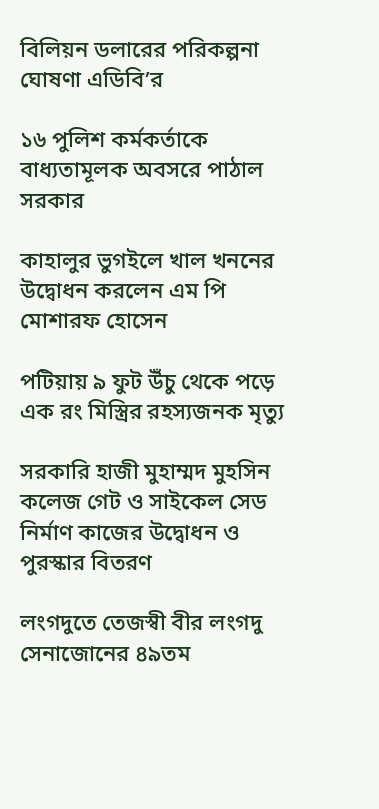বিলিয়ন ডলারের পরিকল্পনা ঘোষণা এডিবি’র

১৬ পুলিশ কর্মকর্তাকে বাধ্যতামূলক অবসরে পাঠাল সরকার

কাহালুর ভুগইলে খাল খননের উদ্বোধন করলেন এম পি মোশারফ হোসেন

পটিয়ায় ৯ ফুট উঁচু থেকে পড়ে এক রং মিস্ত্রির রহস্যজনক মৃত্যু

সরকারি হাজী মুহাম্মদ মুহসিন কলেজ গেট ও সাইকেল সেড নির্মাণ কাজের উদ্বোধন ও পুরস্কার বিতরণ

লংগদুতে তেজস্বী বীর লংগদু সেনাজোনের ৪৯তম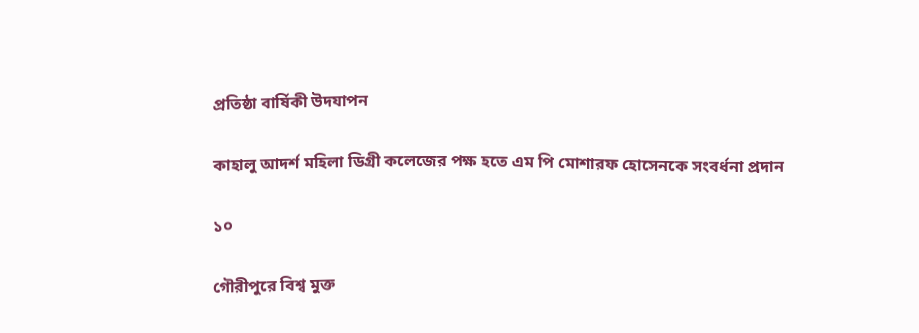প্রতিষ্ঠা বার্ষিকী উদযাপন

কাহালু আদর্শ মহিলা ডিগ্রী কলেজের পক্ষ হতে এম পি মোশারফ হোসেনকে সংবর্ধনা প্রদান

১০

গৌরীপুরে বিশ্ব মুক্ত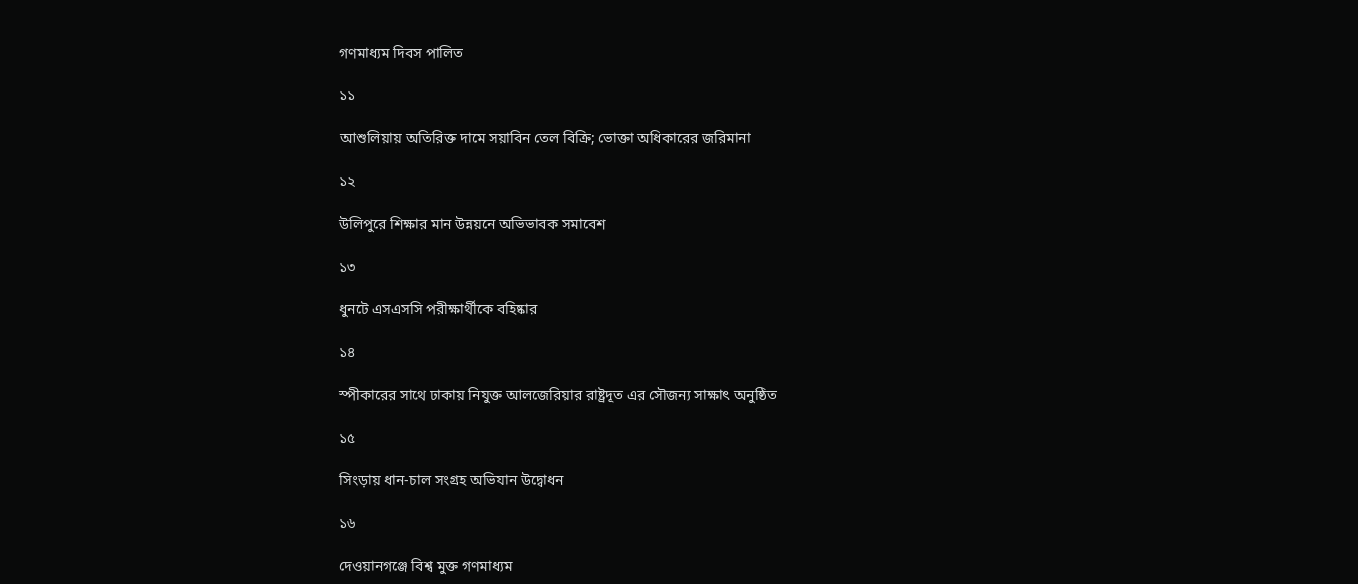গণমাধ্যম দিবস পালিত

১১

আশুলিয়ায় অতিরিক্ত দামে সয়াবিন তেল বিক্রি; ভোক্তা অধিকারের জরিমানা

১২

উলিপুরে শিক্ষার মান উন্নয়নে অভিভাবক সমাবেশ

১৩

ধুনটে এসএসসি পরীক্ষার্থীকে বহিষ্কার

১৪

স্পীকারের সাথে ঢাকায় নিযুক্ত আলজেরিয়ার রাষ্ট্রদূত এর সৌজন্য সাক্ষাৎ অনুষ্ঠিত

১৫

সিংড়ায় ধান-চাল সংগ্রহ অভিযান উদ্বোধন

১৬

দেওয়ানগঞ্জে বিশ্ব মুক্ত গণমাধ্যম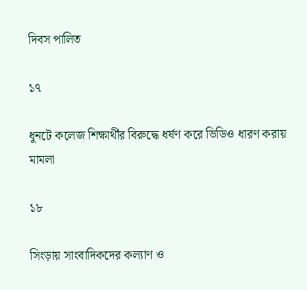দিবস পালিত

১৭

ধুনটে কলেজ শিক্ষার্থীর বিরুদ্ধে ধর্ষণ করে ভিডিও ধারণ করায় মামলা

১৮

সিংড়ায় সাংবাদিকদের কল্যাণ ও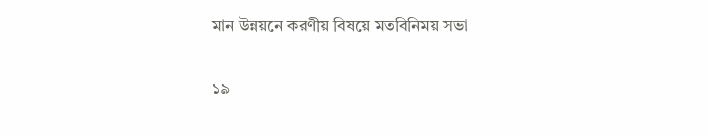মান উন্নয়নে করণীয় বিষয়ে মতবিনিময় সভা

১৯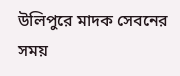উলিপুরে মাদক সেবনের সময়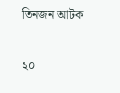তিনজন আটক

২০